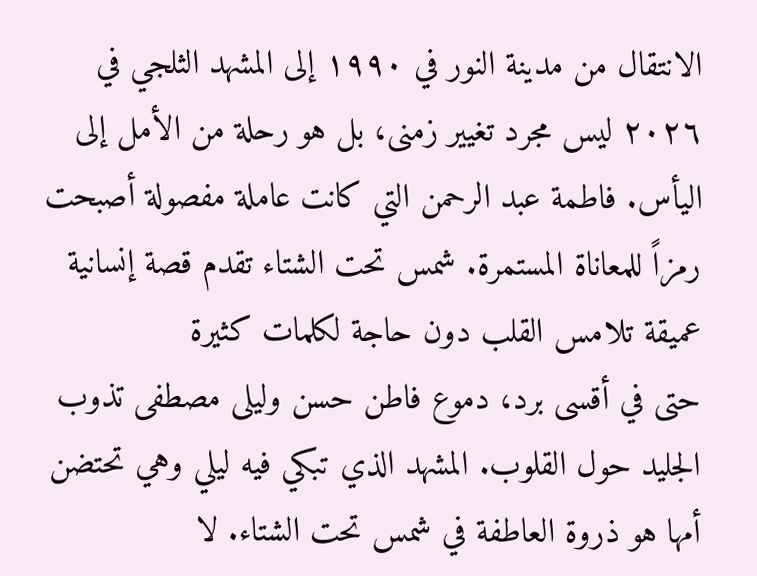الانتقال من مدينة النور في ١٩٩٠ إلى المشهد الثلجي في ٢٠٢٦ ليس مجرد تغيير زمنى، بل هو رحلة من الأمل إلى اليأس. فاطمة عبد الرحمن التي كانت عاملة مفصولة أصبحت رمزاً للمعاناة المستمرة. شمس تحت الشتاء تقدم قصة إنسانية عميقة تلامس القلب دون حاجة لكلمات كثيرة
حتى في أقسى برد، دموع فاطن حسن وليلى مصطفى تذوب الجليد حول القلوب. المشهد الذي تبكي فيه ليلي وهي تحتضن أمها هو ذروة العاطفة في شمس تحت الشتاء. لا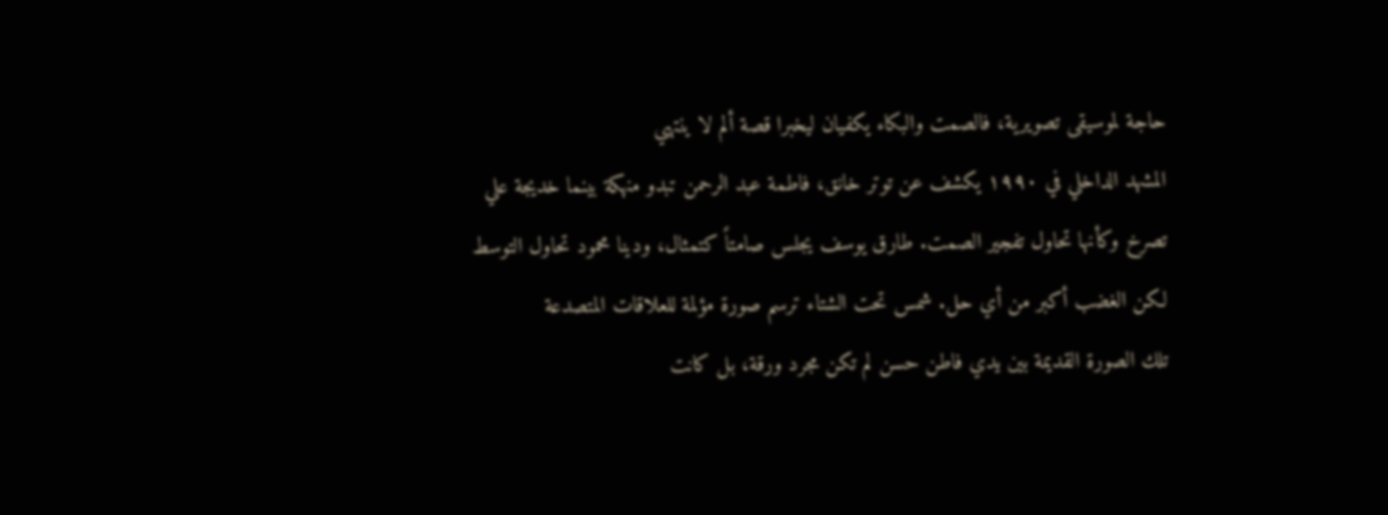حاجة لموسيقى تصويرية، فالصمت والبكاء يكفيان ليخبرا قصة ألم لا ينتهي
المشهد الداخلي في ١٩٩٠ يكشف عن توتر خانق، فاطمة عبد الرحمن تبدو منهكة بينما خديجة علي تصرخ وكأنها تحاول تفجير الصمت. طارق يوسف يجلس صامتاً كتمثال، ودينا محمود تحاول التوسط لكن الغضب أكبر من أي حل. شمس تحت الشتاء ترسم صورة مؤلمة للعلاقات المتصدعة
تلك الصورة القديمة بين يدي فاطن حسن لم تكن مجرد ورقة، بل كانت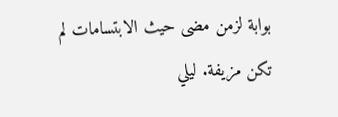بوابة لزمن مضى حيث الابتسامات لم تكن مزيفة. ليلي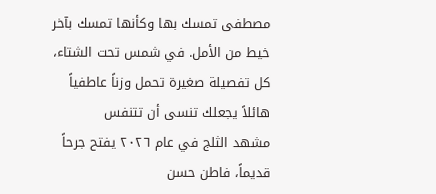مصطفى تمسك بها وكأنها تمسك بآخر خيط من الأمل. في شمس تحت الشتاء، كل تفصيلة صغيرة تحمل وزناً عاطفياً هائلاً يجعلك تنسى أن تتنفس
مشهد الثلج في عام ٢٠٢٦ يفتح جرحاً قديماً، فاطن حسن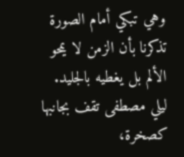وهي تبكي أمام الصورة تذكرنا بأن الزمن لا يمحو الألم بل يغطيه بالجليد. ليلي مصطفى تقف بجانبها كصخرة،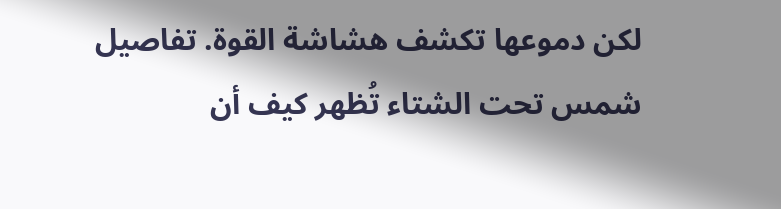لكن دموعها تكشف هشاشة القوة. تفاصيل شمس تحت الشتاء تُظهر كيف أن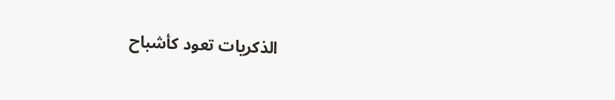الذكريات تعود كأشباح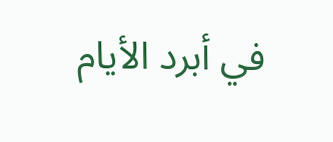في أبرد الأيام